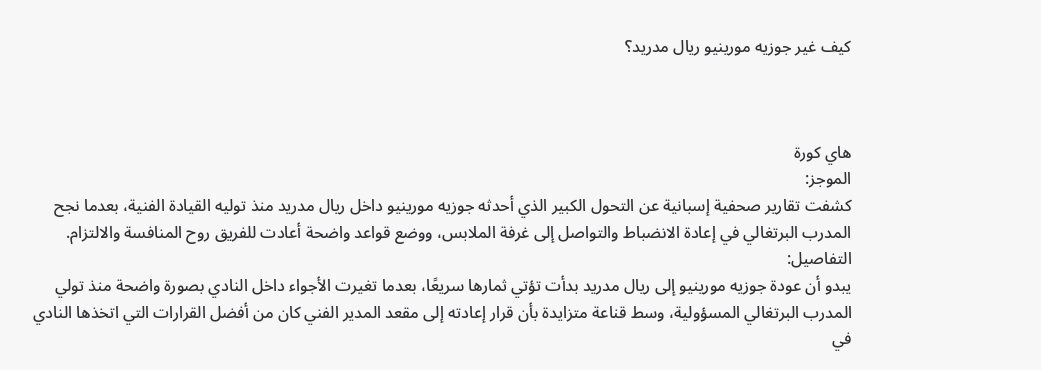كيف غير جوزيه مورينيو ريال مدريد؟



هاي كورة
الموجز:
كشفت تقارير صحفية إسبانية عن التحول الكبير الذي أحدثه جوزيه مورينيو داخل ريال مدريد منذ توليه القيادة الفنية، بعدما نجح المدرب البرتغالي في إعادة الانضباط والتواصل إلى غرفة الملابس، ووضع قواعد واضحة أعادت للفريق روح المنافسة والالتزام.
التفاصيل:
يبدو أن عودة جوزيه مورينيو إلى ريال مدريد بدأت تؤتي ثمارها سريعًا، بعدما تغيرت الأجواء داخل النادي بصورة واضحة منذ تولي المدرب البرتغالي المسؤولية، وسط قناعة متزايدة بأن قرار إعادته إلى مقعد المدير الفني كان من أفضل القرارات التي اتخذها النادي في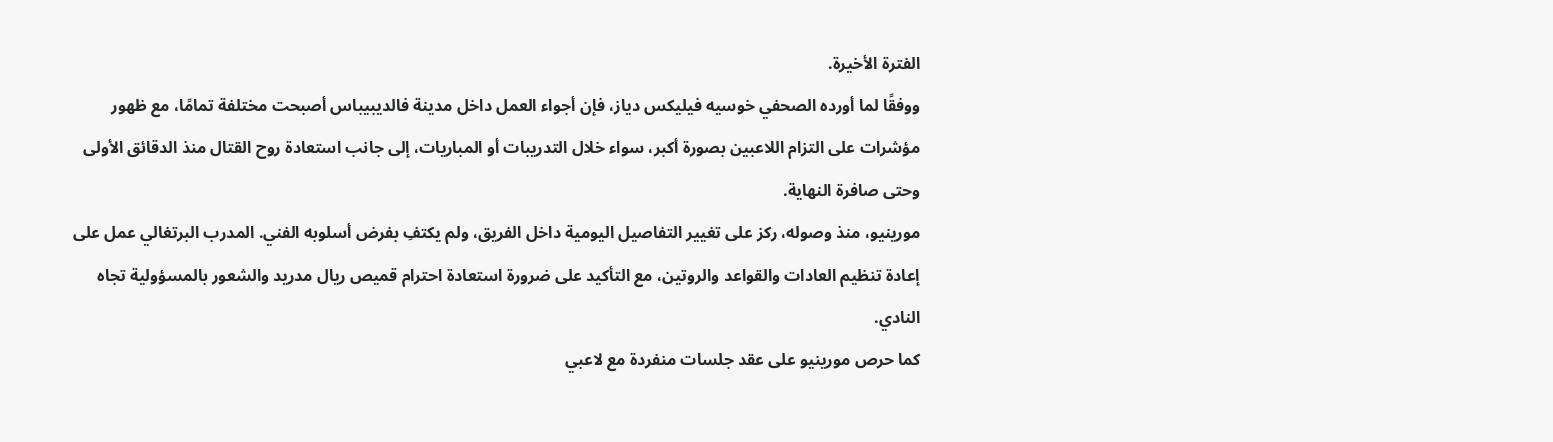الفترة الأخيرة.
ووفقًا لما أورده الصحفي خوسيه فيليكس دياز، فإن أجواء العمل داخل مدينة فالديبيباس أصبحت مختلفة تمامًا، مع ظهور مؤشرات على التزام اللاعبين بصورة أكبر، سواء خلال التدريبات أو المباريات، إلى جانب استعادة روح القتال منذ الدقائق الأولى وحتى صافرة النهاية.
مورينيو، منذ وصوله، ركز على تغيير التفاصيل اليومية داخل الفريق، ولم يكتفِ بفرض أسلوبه الفني. المدرب البرتغالي عمل على إعادة تنظيم العادات والقواعد والروتين، مع التأكيد على ضرورة استعادة احترام قميص ريال مدريد والشعور بالمسؤولية تجاه النادي.
كما حرص مورينيو على عقد جلسات منفردة مع لاعبي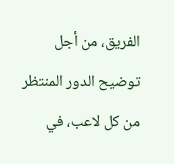الفريق، من أجل توضيح الدور المنتظر من كل لاعب، في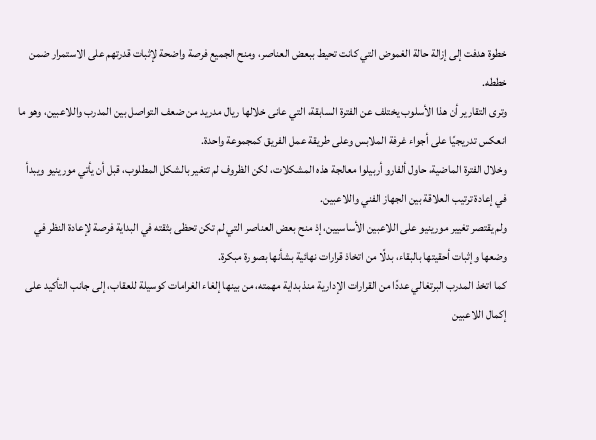خطوة هدفت إلى إزالة حالة الغموض التي كانت تحيط ببعض العناصر، ومنح الجميع فرصة واضحة لإثبات قدرتهم على الاستمرار ضمن خططه.
وترى التقارير أن هذا الأسلوب يختلف عن الفترة السابقة، التي عانى خلالها ريال مدريد من ضعف التواصل بين المدرب واللاعبين، وهو ما انعكس تدريجيًا على أجواء غرفة الملابس وعلى طريقة عمل الفريق كمجموعة واحدة.
وخلال الفترة الماضية، حاول ألفارو أربيلوا معالجة هذه المشكلات، لكن الظروف لم تتغير بالشكل المطلوب، قبل أن يأتي مورينيو ويبدأ في إعادة ترتيب العلاقة بين الجهاز الفني واللاعبين.
ولم يقتصر تغيير مورينيو على اللاعبين الأساسيين، إذ منح بعض العناصر التي لم تكن تحظى بثقته في البداية فرصة لإعادة النظر في وضعها وإثبات أحقيتها بالبقاء، بدلًا من اتخاذ قرارات نهائية بشأنها بصورة مبكرة.
كما اتخذ المدرب البرتغالي عددًا من القرارات الإدارية منذ بداية مهمته، من بينها إلغاء الغرامات كوسيلة للعقاب، إلى جانب التأكيد على إكمال اللاعبين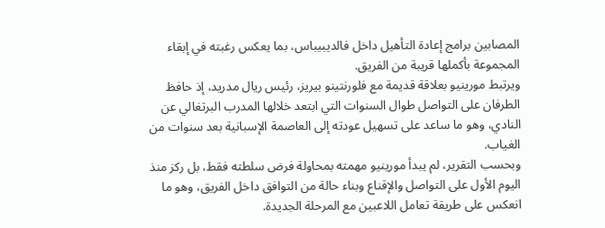المصابين برامج إعادة التأهيل داخل فالديبيباس، بما يعكس رغبته في إبقاء المجموعة بأكملها قريبة من الفريق.
ويرتبط مورينيو بعلاقة قديمة مع فلورنتينو بيريز، رئيس ريال مدريد، إذ حافظ الطرفان على التواصل طوال السنوات التي ابتعد خلالها المدرب البرتغالي عن النادي، وهو ما ساعد على تسهيل عودته إلى العاصمة الإسبانية بعد سنوات من الغياب.
وبحسب التقرير، لم يبدأ مورينيو مهمته بمحاولة فرض سلطته فقط، بل ركز منذ اليوم الأول على التواصل والإقناع وبناء حالة من التوافق داخل الفريق، وهو ما انعكس على طريقة تعامل اللاعبين مع المرحلة الجديدة.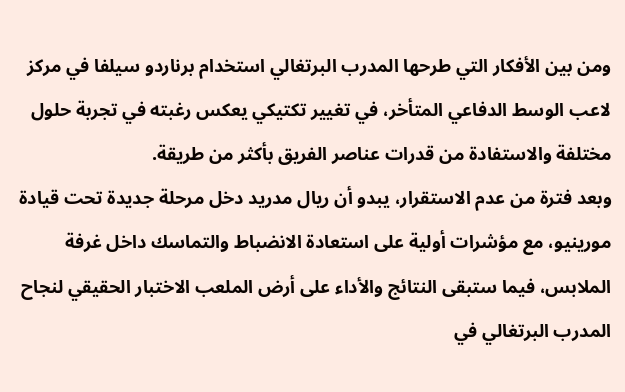ومن بين الأفكار التي طرحها المدرب البرتغالي استخدام برناردو سيلفا في مركز لاعب الوسط الدفاعي المتأخر، في تغيير تكتيكي يعكس رغبته في تجربة حلول مختلفة والاستفادة من قدرات عناصر الفريق بأكثر من طريقة.
وبعد فترة من عدم الاستقرار، يبدو أن ريال مدريد دخل مرحلة جديدة تحت قيادة مورينيو، مع مؤشرات أولية على استعادة الانضباط والتماسك داخل غرفة الملابس، فيما ستبقى النتائج والأداء على أرض الملعب الاختبار الحقيقي لنجاح المدرب البرتغالي في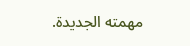مهمته الجديدة.